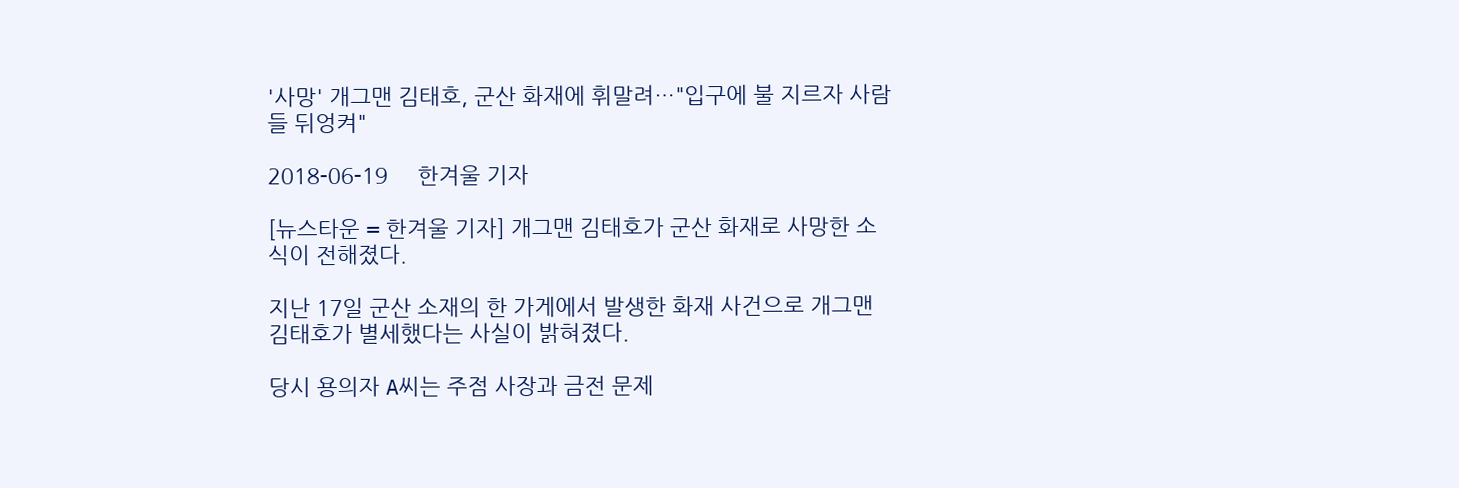'사망' 개그맨 김태호, 군산 화재에 휘말려…"입구에 불 지르자 사람들 뒤엉켜"

2018-06-19     한겨울 기자

[뉴스타운 = 한겨울 기자] 개그맨 김태호가 군산 화재로 사망한 소식이 전해졌다.

지난 17일 군산 소재의 한 가게에서 발생한 화재 사건으로 개그맨 김태호가 별세했다는 사실이 밝혀졌다.

당시 용의자 A씨는 주점 사장과 금전 문제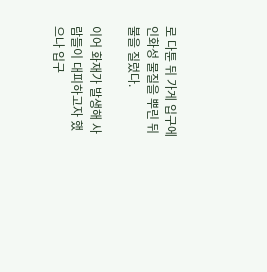로 다툰 뒤 가게 입구에 인화성 물질을 뿌린 뒤 불을 질렀다.

이어 화재가 발생해 사람들이 대피하고자 했으나 입구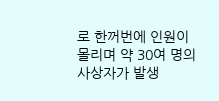로 한꺼번에 인원이 몰리며 약 30여 명의 사상자가 발생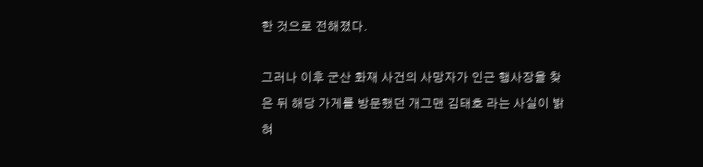한 것으로 전해졌다.

그러나 이후 군산 화재 사건의 사망자가 인근 행사장을 찾은 뒤 해당 가게를 방문했던 개그맨 김태호 라는 사실이 밝혀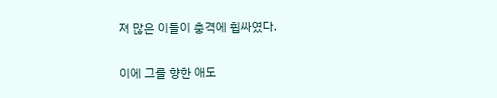져 많은 이들이 충격에 휩싸였다.

이에 그를 향한 애도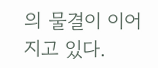의 물결이 이어지고 있다.